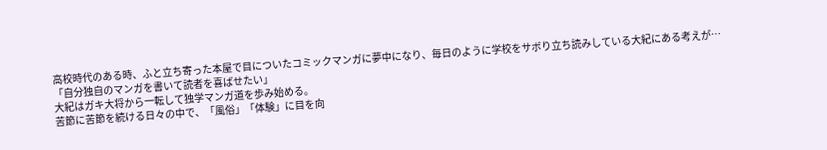高校時代のある時、ふと立ち寄った本屋で目についたコミックマンガに夢中になり、毎日のように学校をサボり立ち読みしている大紀にある考えが…
「自分独自のマンガを書いて読者を喜ばせたい」
大紀はガキ大将から一転して独学マンガ道を歩み始める。
苦節に苦節を続ける日々の中で、「風俗」「体験」に目を向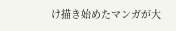け描き始めたマンガが大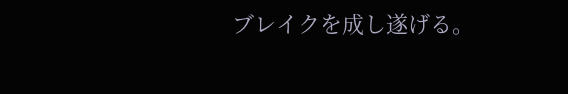ブレイクを成し遂げる。